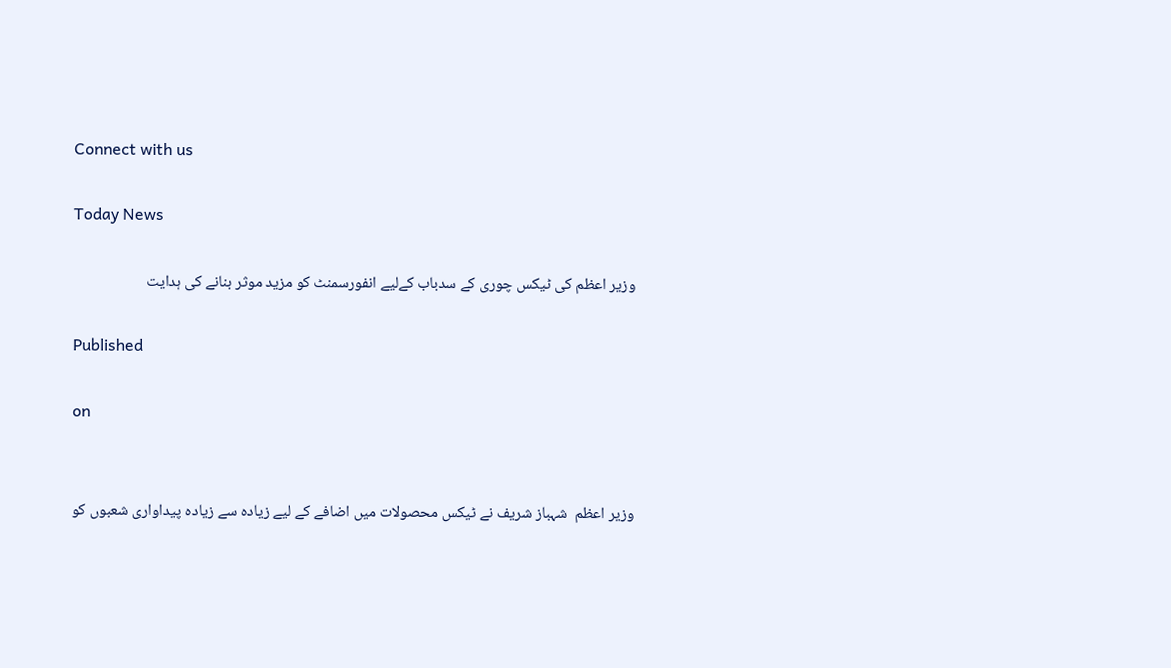Connect with us

Today News

وزیر اعظم کی ٹیکس چوری کے سدباب کےلیے انفورسمنٹ کو مزید موثر بنانے کی ہدایت

Published

on


وزیر اعظم  شہباز شریف نے ٹیکس محصولات میں اضافے کے لیے زیادہ سے زیادہ پیداواری شعبوں کو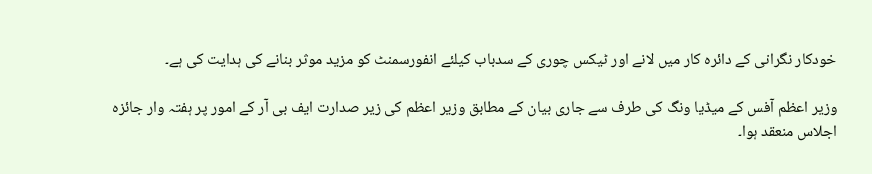خودکار نگرانی کے دائرہ کار میں لانے اور ٹیکس چوری کے سدباب کیلئے انفورسمنٹ کو مزید موثر بنانے کی ہدایت کی ہے۔

وزیر اعظم آفس کے میڈیا ونگ کی طرف سے جاری بیان کے مطابق وزیر اعظم کی زیر صدارت ایف بی آر کے امور پر ہفتہ وار جائزہ اجلاس منعقد ہوا۔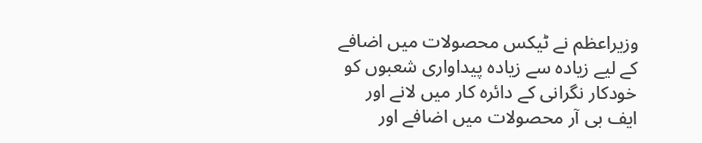وزیراعظم نے ٹیکس محصولات میں اضافے کے لیے زیادہ سے زیادہ پیداواری شعبوں کو خودکار نگرانی کے دائرہ کار میں لانے اور ایف بی آر محصولات میں اضافے اور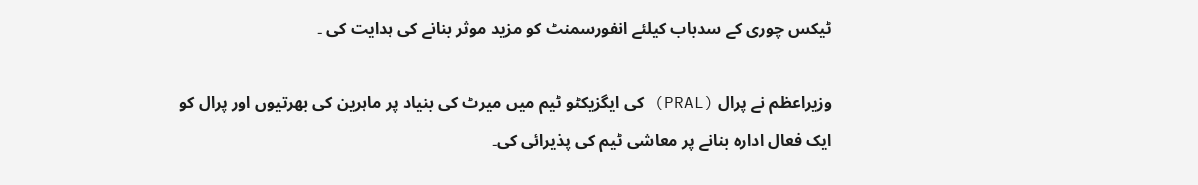ٹیکس چوری کے سدباب کیلئے انفورسمنٹ کو مزید موثر بنانے کی ہدایت کی ۔

وزیراعظم نے پرال (PRAL) کی ایگزیکٹو ٹیم میں میرٹ کی بنیاد پر ماہرین کی بھرتیوں اور پرال کو ایک فعال ادارہ بنانے پر معاشی ٹیم کی پذیرائی کی۔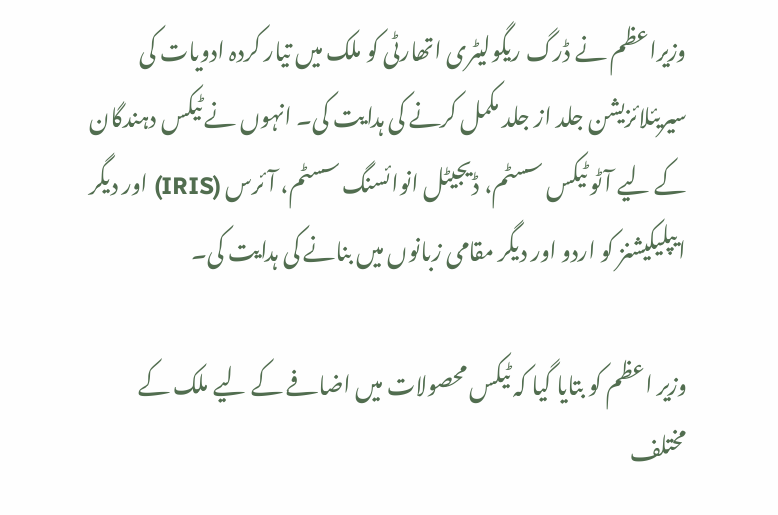وزیراعظم نے ڈرگ ریگولیٹری اتھارٹی کو ملک میں تیار کردہ ادویات کی سیریئلائزیشن جلد از جلد مکمل کرنے کی ہدایت کی۔ انہوں نے ٹیکس دہندگان کے لیے آٹو ٹیکس سسٹم، ڈیجیٹل انوائسنگ سسٹم، آئرس (IRIS) اور دیگر ایپلیکیشنز کو اردو اور دیگر مقامی زبانوں میں بنانے کی ہدایت کی۔

وزیر اعظم کو بتایا گیا کہ ٹیکس محصولات میں اضافے کے لیے ملک کے مختلف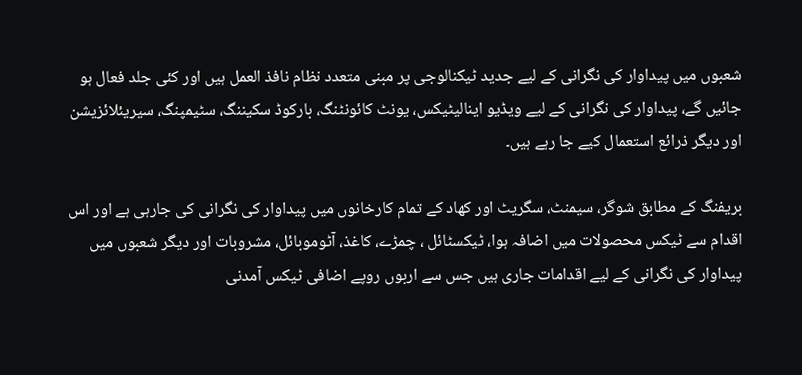شعبوں میں پیداوار کی نگرانی کے لیے جدید ٹیکنالوجی پر مبنی متعدد نظام نافذ العمل ہیں اور کئی جلد فعال ہو جائیں گے، پیداوار کی نگرانی کے لیے ویڈیو اینالیٹیکس، یونٹ کائونٹنگ، بارکوڈ سکیننگ، سٹیمپنگ، سیریئلائزیشن اور دیگر ذرائع استعمال کیے جا رہے ہیں۔

بریفنگ کے مطابق شوگر، سیمنٹ، سگریٹ اور کھاد کے تمام کارخانوں میں پیداوار کی نگرانی کی جارہی ہے اور اس اقدام سے ٹیکس محصولات میں اضافہ ہوا، ٹیکسٹائل ، چمڑے، کاغذ، آٹوموبائل، مشروبات اور دیگر شعبوں میں پیداوار کی نگرانی کے لیے اقدامات جاری ہیں جس سے اربوں روپے اضافی ٹیکس آمدنی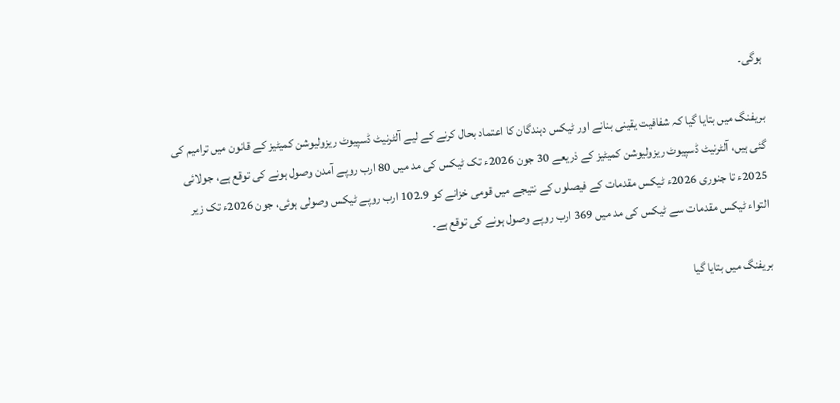ہوگی۔

بریفنگ میں بتایا گیا کہ شفافیت یقینی بنانے اور ٹیکس دہندگان کا اعتماد بحال کرنے کے لیے آلٹرنیٹ ڈسپیوٹ ریزولیوشن کمیٹیز کے قانون میں ترامیم کی گئی ہیں، آلٹرنیٹ ڈسپیوٹ ریزولیوشن کمیٹیز کے ذریعے 30 جون 2026ء تک ٹیکس کی مد میں 80 ارب روپے آمدن وصول ہونے کی توقع ہے، جولائی 2025ء تا جنوری 2026ء ٹیکس مقدمات کے فیصلوں کے نتیجے میں قومی خزانے کو 102.9 ارب روپے ٹیکس وصولی ہوئی، جون 2026ء تک زیر التواء ٹیکس مقدمات سے ٹیکس کی مد میں 369 ارب روپے وصول ہونے کی توقع ہے۔

بریفنگ میں بتایا گیا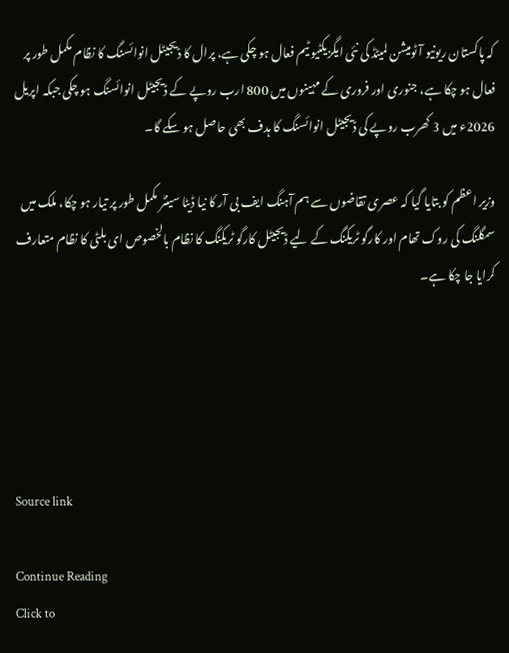کہ پاکستان ریونیو آٹومیشن لمیٹڈ کی نئی ایگزیکٹیو ٹیم فعال ہو چکی ہے، پرال کا ڈیجیٹل انوائسنگ کا نظام مکمل طور پر فعال ہو چکا ہے، جنوری اور فروری کے مہینوں میں 800 ارب روپے کے ڈیجیٹل انوائسنگ ہو چکی جبکہ اپریل 2026ء میں 3 کھرب روپے کی ڈیجیٹل انوائسنگ کا ہدف بھی حاصل ہو سکے گا۔

وزیر اعظم کو بتایا گیا کہ عصری تقاضوں سے ہم آہنگ ایف بی آر کا نیا ڈیٹا سینٹر مکمل طور پر تیار ہو چکا، ملک میں سمگلنگ کی روک تھام اور کارگو ٹریکنگ کے لیے ڈیجیٹل کارگو ٹریکنگ کا نظام بالخصوص ای بلٹی کا نظام متعارف کرایا جا چکا ہے۔





Source link

Continue Reading
Click to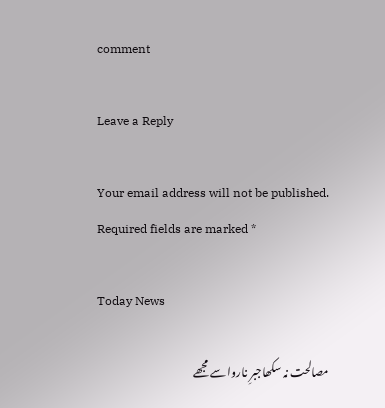comment

Leave a Reply

Your email address will not be published. Required fields are marked *

Today News

مصالحت نہ سکھاجبرِ ناروا سے مجھے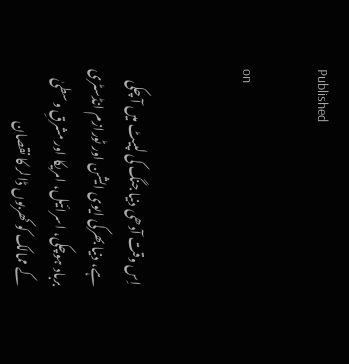Published

on


اِس وقت آدھی دنیا جنگ کی لپیٹ میں آ چکی ہے، دنیا بھرکی ایوی ایشن اور ٹورازم انڈسٹری برباد ہوچکی، اسرائیل، امریکا اور مشرقِ وسطیٰ کے ممالک کو کھربوں ڈالر کا نقصان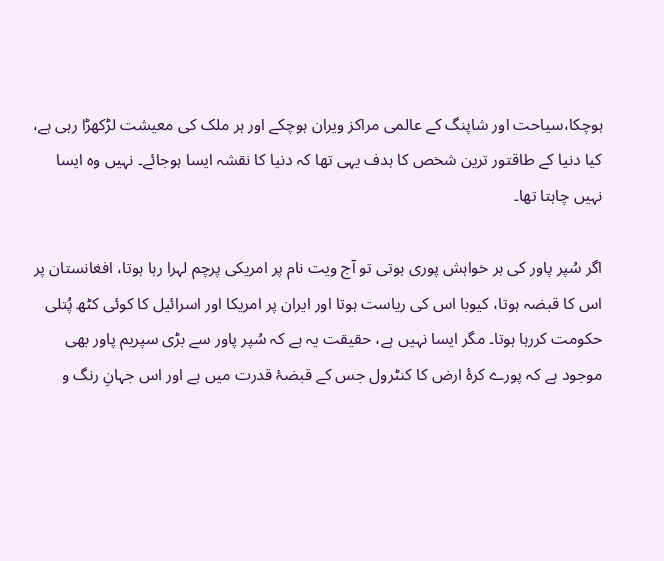ہوچکا،سیاحت اور شاپنگ کے عالمی مراکز ویران ہوچکے اور ہر ملک کی معیشت لڑکھڑا رہی ہے، کیا دنیا کے طاقتور ترین شخص کا ہدف یہی تھا کہ دنیا کا نقشہ ایسا ہوجائے۔ نہیں وہ ایسا نہیں چاہتا تھا۔

اگر سُپر پاور کی ہر خواہش پوری ہوتی تو آج ویت نام پر امریکی پرچم لہرا رہا ہوتا، افغانستان پر اس کا قبضہ ہوتا، کیوبا اس کی ریاست ہوتا اور ایران پر امریکا اور اسرائیل کا کوئی کٹھ پُتلی حکومت کررہا ہوتا۔ مگر ایسا نہیں ہے، حقیقت یہ ہے کہ سُپر پاور سے بڑی سپریم پاور بھی موجود ہے کہ پورے کرۂ ارض کا کنٹرول جس کے قبضۂ قدرت میں ہے اور اس جہانِ رنگ و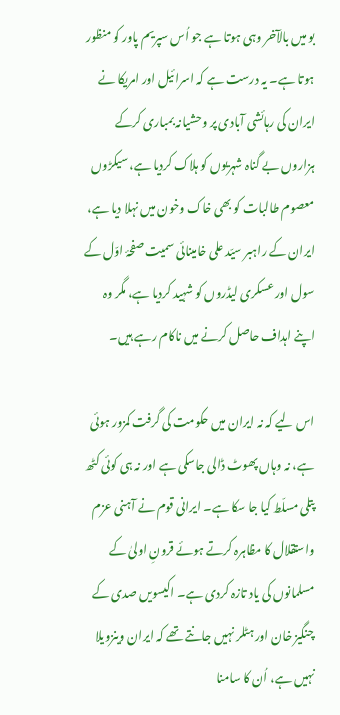بو میں بالآخر وہی ہوتا ہے جو اُس سپریم پاور کو منظور ہوتا ہے۔ یہ درست ہے کہ اسرائیل اور امریکا نے ایران کی رہائشی آبادی پر وحشیانہ بمباری کرکے ہزاروں بے گناہ شہریوں کو ہلاک کردیا ہے، سیکڑوں معصوم طالبات کو بھی خاک وخون میں نہلا دیا ہے، ایران کے راہبر سیّد علی خامینائی سمیت صفحۂ اوّل کے سول اور عسکری لیڈروں کو شہید کردیا ہے، مگر وہ اپنے اہداف حاصل کرنے میں ناکام رہے ہیں۔

اس لیے کہ نہ ایران میں حکومت کی گرفت کمزور ہوئی ہے، نہ وہاں پھوٹ ڈالی جاسکی ہے اور نہ ہی کوئی کٹھ پتلی مسلّط کیا جا سکا ہے۔ ایرانی قوم نے آہنی عزم واستقلال کا مظاہرہ کرتے ہوئے قرونِ اولیٰ کے مسلمانوں کی یاد تازہ کردی ہے۔ اکیسویں صدی کے چنگیز خان اور ہٹلر نہیں جانتے تھے کہ ایران وینزویلا نہیں ہے، اُن کا سامنا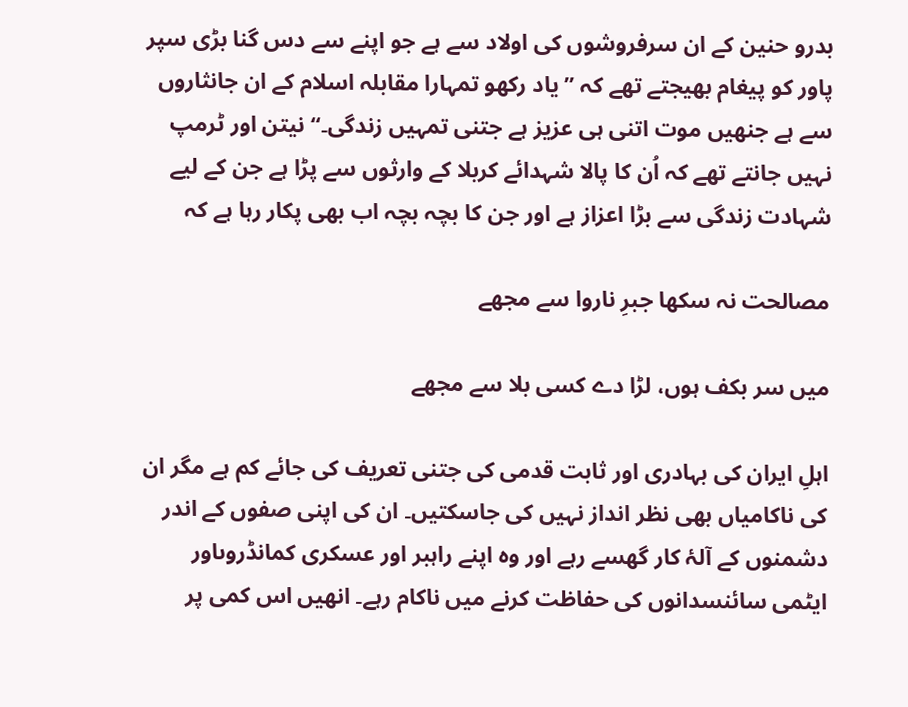بدرو حنین کے ان سرفروشوں کی اولاد سے ہے جو اپنے سے دس گنا بڑی سپر پاور کو پیغام بھیجتے تھے کہ ’’یاد رکھو تمہارا مقابلہ اسلام کے ان جانثاروں سے ہے جنھیں موت اتنی ہی عزیز ہے جتنی تمہیں زندگی۔‘‘ نیتن اور ٹرمپ نہیں جانتے تھے کہ اُن کا پالا شہدائے کربلا کے وارثوں سے پڑا ہے جن کے لیے شہادت زندگی سے بڑا اعزاز ہے اور جن کا بچہ بچہ اب بھی پکار رہا ہے کہ

مصالحت نہ سکھا جبرِ ناروا سے مجھے

میں سر بکف ہوں، لڑا دے کسی بلا سے مجھے

اہلِ ایران کی بہادری اور ثابت قدمی کی جتنی تعریف کی جائے کم ہے مگر ان کی ناکامیاں بھی نظر انداز نہیں کی جاسکتیں۔ ان کی اپنی صفوں کے اندر دشمنوں کے آلۂ کار گھسے رہے اور وہ اپنے راہبر اور عسکری کمانڈروںاور ایٹمی سائنسدانوں کی حفاظت کرنے میں ناکام رہے۔ انھیں اس کمی پر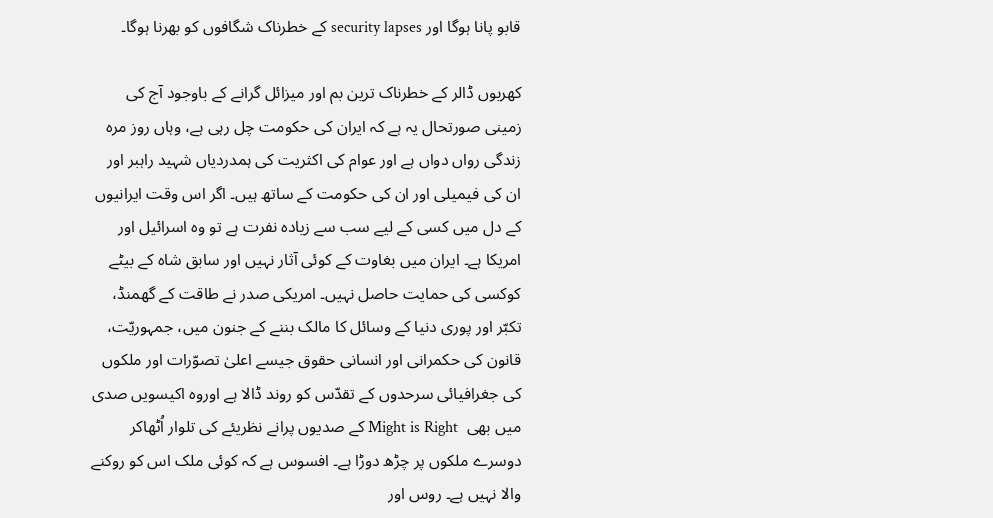قابو پانا ہوگا اور security lapses کے خطرناک شگافوں کو بھرنا ہوگا۔

کھربوں ڈالر کے خطرناک ترین بم اور میزائل گرانے کے باوجود آج کی زمینی صورتحال یہ ہے کہ ایران کی حکومت چل رہی ہے، وہاں روز مرہ زندگی رواں دواں ہے اور عوام کی اکثریت کی ہمدردیاں شہید راہبر اور ان کی فیمیلی اور ان کی حکومت کے ساتھ ہیں۔ اگر اس وقت ایرانیوں کے دل میں کسی کے لیے سب سے زیادہ نفرت ہے تو وہ اسرائیل اور امریکا ہے۔ ایران میں بغاوت کے کوئی آثار نہیں اور سابق شاہ کے بیٹے کوکسی کی حمایت حاصل نہیں۔ امریکی صدر نے طاقت کے گھمنڈ، تکبّر اور پوری دنیا کے وسائل کا مالک بننے کے جنون میں، جمہوریّت، قانون کی حکمرانی اور انسانی حقوق جیسے اعلیٰ تصوّرات اور ملکوں کی جغرافیائی سرحدوں کے تقدّس کو روند ڈالا ہے اوروہ اکیسویں صدی میں بھی  Might is Right کے صدیوں پرانے نظریئے کی تلوار اُٹھاکر دوسرے ملکوں پر چڑھ دوڑا ہے۔ افسوس ہے کہ کوئی ملک اس کو روکنے والا نہیں ہے۔ روس اور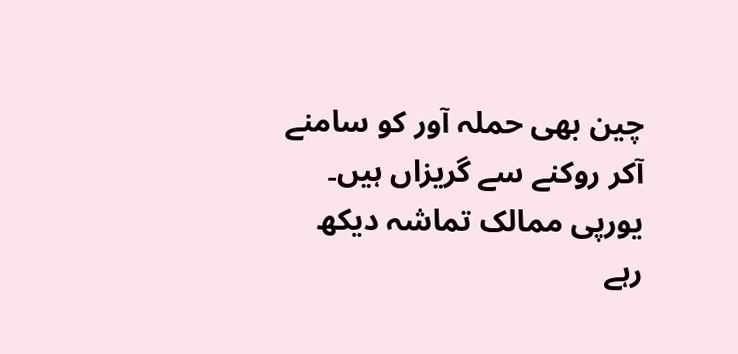چین بھی حملہ آور کو سامنے آکر روکنے سے گریزاں ہیں۔ یورپی ممالک تماشہ دیکھ رہے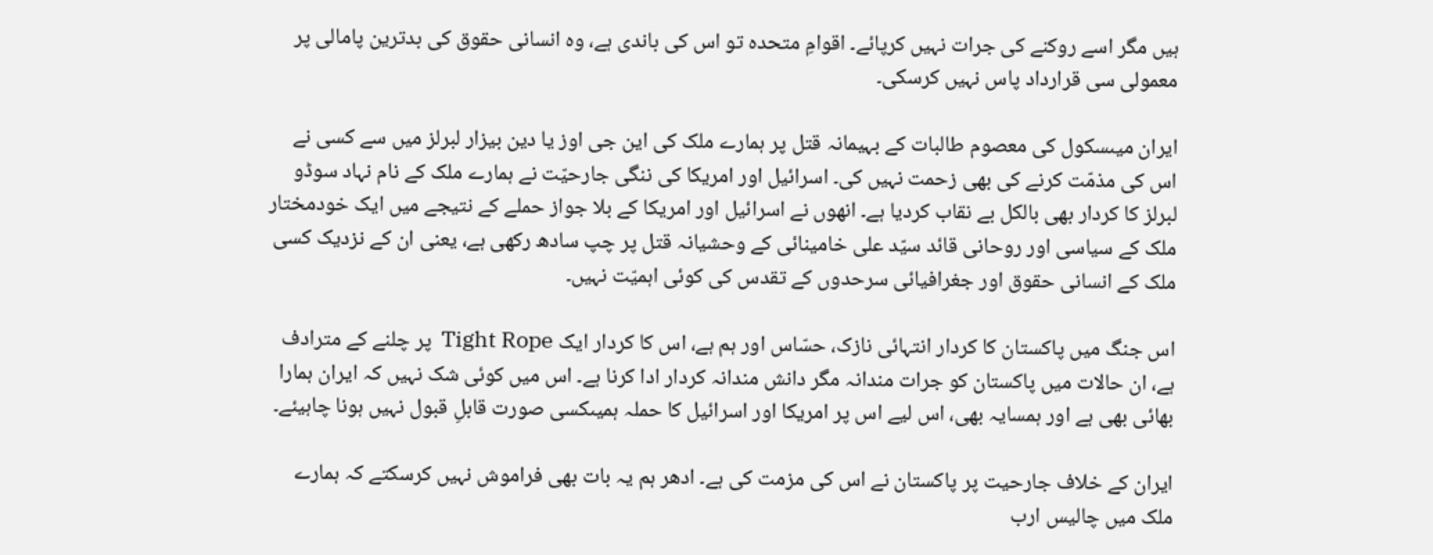ہیں مگر اسے روکنے کی جرات نہیں کرپائے۔ اقوامِ متحدہ تو اس کی باندی ہے، وہ انسانی حقوق کی بدترین پامالی پر معمولی سی قرارداد پاس نہیں کرسکی۔

ایران میںسکول کی معصوم طالبات کے بہیمانہ قتل پر ہمارے ملک کی این جی اوز یا دین بیزار لبرلز میں سے کسی نے اس کی مذمّت کرنے کی بھی زحمت نہیں کی۔ اسرائیل اور امریکا کی ننگی جارحیّت نے ہمارے ملک کے نام نہاد سوڈو لبرلز کا کردار بھی بالکل بے نقاب کردیا ہے۔ انھوں نے اسرائیل اور امریکا کے بلا جواز حملے کے نتیجے میں ایک خودمختار ملک کے سیاسی اور روحانی قائد سیّد علی خامینائی کے وحشیانہ قتل پر چپ سادھ رکھی ہے، یعنی ان کے نزدیک کسی ملک کے انسانی حقوق اور جغرافیائی سرحدوں کے تقدس کی کوئی اہمیّت نہیں۔

اس جنگ میں پاکستان کا کردار انتہائی نازک، حسّاس اور ہم ہے، اس کا کردار ایک Tight Rope  پر چلنے کے مترادف ہے، ان حالات میں پاکستان کو جرات مندانہ مگر دانش مندانہ کردار ادا کرنا ہے۔ اس میں کوئی شک نہیں کہ ایران ہمارا بھائی بھی ہے اور ہمسایہ بھی، اس لیے اس پر امریکا اور اسرائیل کا حملہ ہمیںکسی صورت قابلِ قبول نہیں ہونا چاہیئے۔

ایران کے خلاف جارحیت پر پاکستان نے اس کی مزمت کی ہے۔ ادھر ہم یہ بات بھی فراموش نہیں کرسکتے کہ ہمارے ملک میں چالیس ارب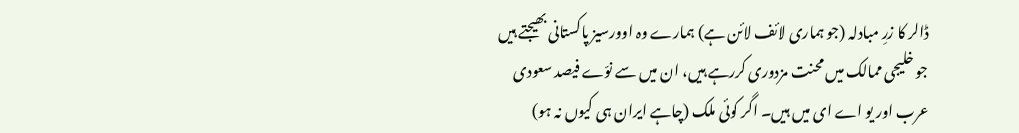ڈالر کا زرِ مبادلہ (جو ہماری لائف لائن ہے) ہمارے وہ اوورسیز پاکستانی بھیجتے ہیں جو خلیجی ممالک میں محنت مزدوری کررہے ہیں، ان میں سے نوّے فیصد سعودی عرب اور یو اے ای میں ہیں۔ اگر کوئی ملک (چاہے ایران ہی کیوں نہ ہو)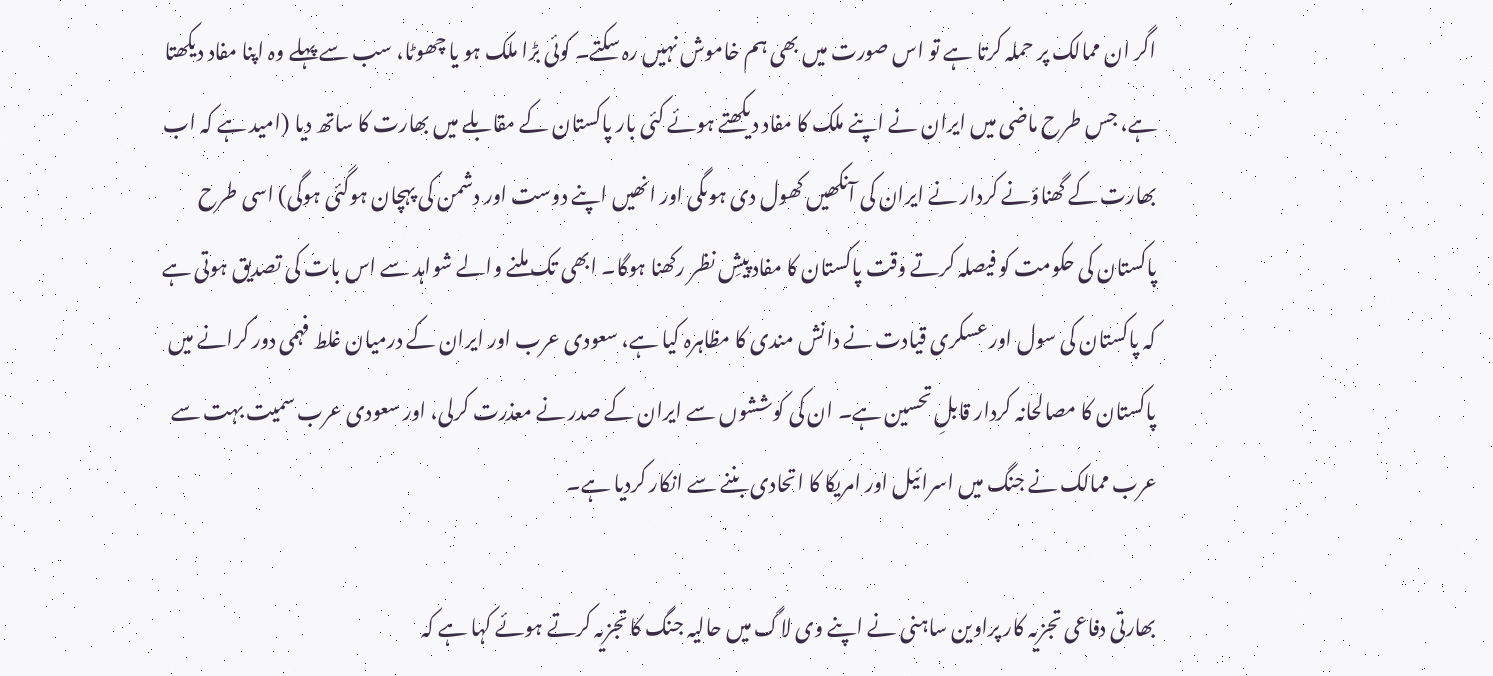اگر ان ممالک پر حملہ کرتا ہے تو اس صورت میں بھی ہم خاموش نہیں رہ سکتے۔ کوئی بڑا ملک ہو یا چھوٹا، سب سے پہلے وہ اپنا مفاد دیکھتا ہے، جس طرح ماضی میں ایران نے اپنے ملک کا مفاد دیکھتے ہوئے کئی بار پاکستان کے مقابلے میں بھارت کا ساتھ دیا (امید ہے کہ اب بھارت کے گھناؤنے کردار نے ایران کی آنکھیں کھول دی ہوںگی اور انھیں اپنے دوست اور دشمن کی پہچان ہوگئی ہوگی) اسی طرح پاکستان کی حکومت کو فیصلہ کرتے وقت پاکستان کا مفاد پیشِ نظر رکھنا ہوگا۔ ابھی تک ملنے والے شواہد سے اس بات کی تصدیق ہوتی ہے کہ پاکستان کی سول اور عسکری قیادت نے دانش مندی کا مظاہرہ کیا ہے، سعودی عرب اور ایران کے درمیان غلط فہمی دور کرانے میں پاکستان کا مصالحانہ کردار قابلِ تحسین ہے۔ ان کی کوششوں سے ایران کے صدر نے معذرت کرلی، اور سعودی عرب سمیت بہت سے عرب ممالک نے جنگ میں اسرائیل اور امریکا کا اتحادی بننے سے انکار کردیا ہے۔

بھارتی دفاعی تجزیہ کار پراوین ساہنی نے اپنے وی لاگ میں حالیہ جنگ کا تجزیہ کرتے ہوئے کہا ہے کہ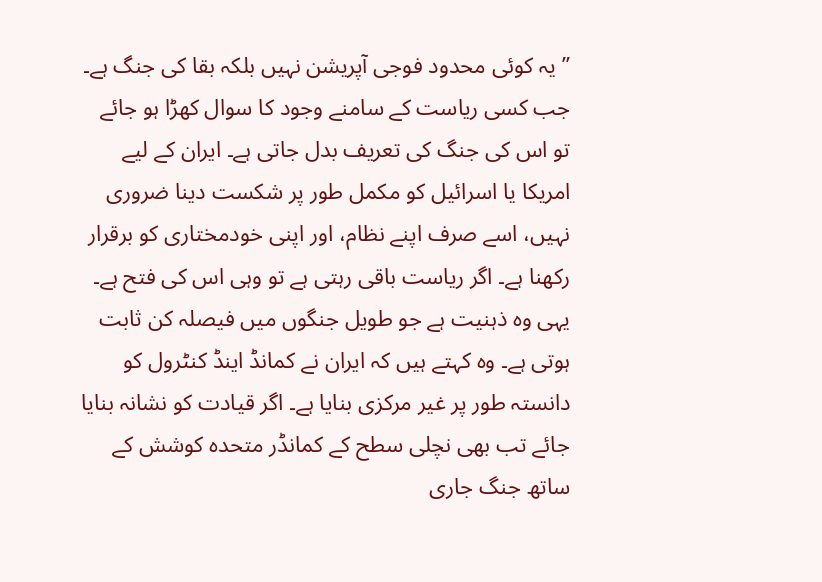’’یہ کوئی محدود فوجی آپریشن نہیں بلکہ بقا کی جنگ ہے۔ جب کسی ریاست کے سامنے وجود کا سوال کھڑا ہو جائے تو اس کی جنگ کی تعریف بدل جاتی ہے۔ ایران کے لیے امریکا یا اسرائیل کو مکمل طور پر شکست دینا ضروری نہیں، اسے صرف اپنے نظام، اور اپنی خودمختاری کو برقرار رکھنا ہے۔ اگر ریاست باقی رہتی ہے تو وہی اس کی فتح ہے۔ یہی وہ ذہنیت ہے جو طویل جنگوں میں فیصلہ کن ثابت ہوتی ہے۔ وہ کہتے ہیں کہ ایران نے کمانڈ اینڈ کنٹرول کو دانستہ طور پر غیر مرکزی بنایا ہے۔ اگر قیادت کو نشانہ بنایا جائے تب بھی نچلی سطح کے کمانڈر متحدہ کوشش کے ساتھ جنگ جاری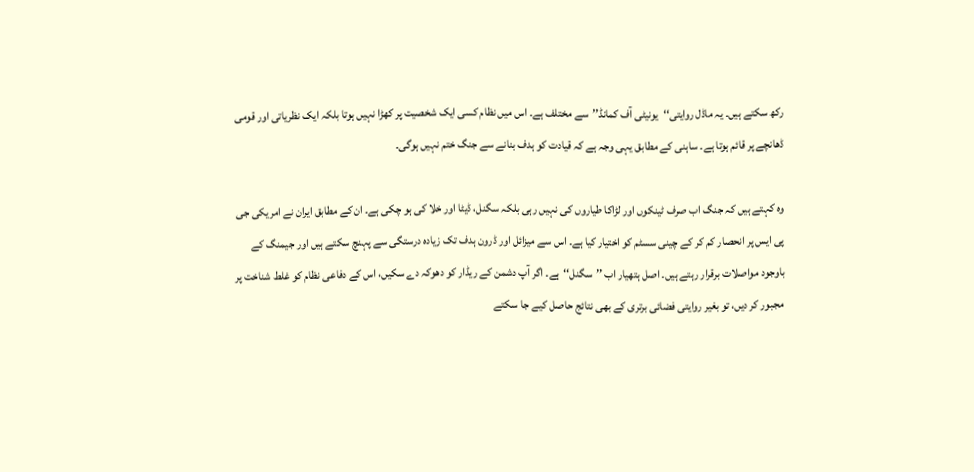رکھ سکتے ہیں۔ یہ ماڈل روایتی‘‘یونیٹی آف کمانڈ’’سے مختلف ہے۔ اس میں نظام کسی ایک شخصیت پر کھڑا نہیں ہوتا بلکہ ایک نظریاتی اور قومی ڈھانچے پر قائم ہوتا ہے۔ ساہنی کے مطابق یہی وجہ ہے کہ قیادت کو ہدف بنانے سے جنگ ختم نہیں ہوگی۔

وہ کہتے ہیں کہ جنگ اب صرف ٹینکوں اور لڑاکا طیاروں کی نہیں رہی بلکہ سگنل، ڈیٹا اور خلا کی ہو چکی ہے۔ ان کے مطابق ایران نے امریکی جی پی ایس پر انحصار کم کر کے چینی سسٹم کو اختیار کیا ہے۔ اس سے میزائل اور ڈرون ہدف تک زیادہ درستگی سے پہنچ سکتے ہیں اور جیمنگ کے باوجود مواصلات برقرار رہتے ہیں۔ اصل ہتھیار اب ’’سگنل‘‘ہے۔ اگر آپ دشمن کے ریڈار کو دھوکہ دے سکیں، اس کے دفاعی نظام کو غلط شناخت پر مجبور کر دیں، تو بغیر روایتی فضائی برتری کے بھی نتائج حاصل کیے جا سکتے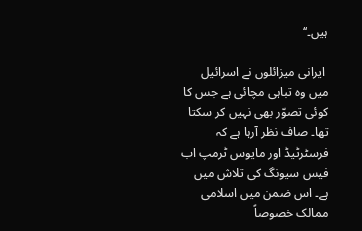ہیں۔‘‘

 ایرانی میزائلوں نے اسرائیل میں وہ تباہی مچائی ہے جس کا کوئی تصوّر بھی نہیں کر سکتا تھا۔ صاف نظر آرہا ہے کہ فرسٹرٹیڈ اور مایوس ٹرمپ اب فیس سیونگ کی تلاش میں ہے۔ اس ضمن میں اسلامی ممالک خصوصاً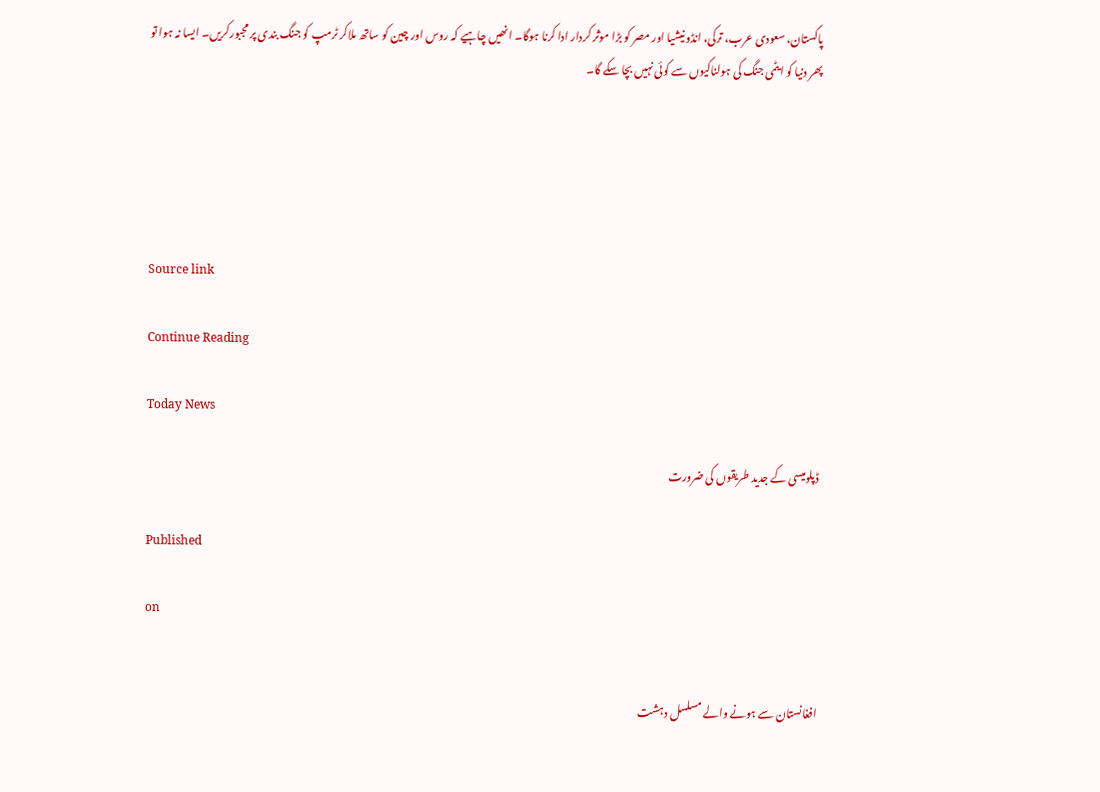پاکستان، سعودی عرب، ترکی، انڈونیشیا اور مصر کو بڑا موثر کردار ادا کرنا ہوگا۔ انھیں چاہیے کہ روس اور چین کو ساتھ ملاکر ٹرمپ کو جنگ بندی پر مجبورکریں۔ ایسا نہ ہوا تو پھر دنیا کو ایٹمی جنگ کی ہولناکیوں سے کوئی نہیں بچا سکے گا۔





Source link

Continue Reading

Today News

ڈپلومیسی کے جدید طریقوں کی ضرورت

Published

on


افغانستان سے ہونے والے مسلسل دہشت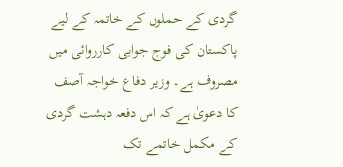گردی کے حملوں کے خاتمہ کے لیے پاکستان کی فوج جوابی کارروائی میں مصروف ہے۔ وزیر دفاع خواجہ آصف کا دعویٰ ہے کہ اس دفعہ دہشت گردی کے مکمل خاتمے تک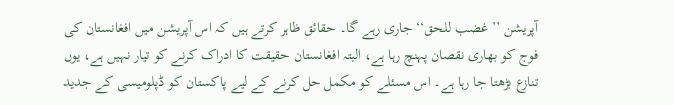آپریشن ’’ غضب للحق‘‘ جاری رہے گا۔ حقائق ظاہر کرتے ہیں کہ اس آپریشن میں افغانستان کی فوج کو بھاری نقصان پہنچ رہا ہے، البتہ افغانستان حقیقت کا ادراک کرنے کو تیار نہیں ہے، یوں تنازع بڑھتا جا رہا ہے۔ اس مسئلے کو مکمل حل کرنے کے لیے پاکستان کو ڈپلومیسی کے جدید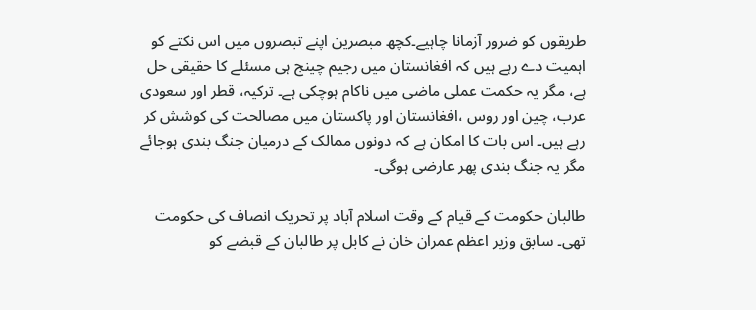طریقوں کو ضرور آزمانا چاہیے۔کچھ مبصرین اپنے تبصروں میں اس نکتے کو اہمیت دے رہے ہیں کہ افغانستان میں رجیم چینج ہی مسئلے کا حقیقی حل ہے، مگر یہ حکمت عملی ماضی میں ناکام ہوچکی ہے۔ ترکیہ، قطر اور سعودی عرب، چین اور روس ،افغانستان اور پاکستان میں مصالحت کی کوشش کر رہے ہیں۔ اس بات کا امکان ہے کہ دونوں ممالک کے درمیان جنگ بندی ہوجائے مگر یہ جنگ بندی پھر عارضی ہوگی۔

طالبان حکومت کے قیام کے وقت اسلام آباد پر تحریک انصاف کی حکومت تھی۔ سابق وزیر اعظم عمران خان نے کابل پر طالبان کے قبضے کو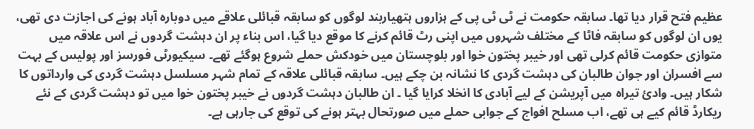عظیم فتح قرار دیا تھا۔ سابقہ حکومت نے ٹی ٹی پی کے ہزاروں ہتھیاربند لوگوں کو سابقہ قبائلی علاقے میں دوبارہ آباد ہونے کی اجازت دی تھی، یوں ان لوگوں کو سابقہ فاٹا کے مختلف شہروں میں اپنی رٹ قائم کرنے کا موقع دیا گیا، اس بناء پر ان دہشت گردوں نے اس علاقہ میں متوازی حکومت قائم کرلی تھی اور خیبر پختون خوا اور بلوچستان میں خودکش حملے شروع ہوگئے تھے۔ سیکیورٹی فورسز اور پولیس کے بہت سے افسران اور جوان طالبان کی دہشت گردی کا نشانہ بن چکے ہیں۔ سابقہ قبائلی علاقہ کے تمام شہر مسلسل دہشت گردی کی وارداتوں کا شکار ہیں۔ وادئ تیراہ میں آپریشن کے لیے آبادی کا انخلا کرایا گیا ۔ ان طالبان دہشت گردوں نے خیبر پختون خوا میں تو دہشت گردی کے نئے ریکارڈ قائم کیے ہی تھے، اب مسلح افواج کے جوابی حملے میں صورتحال بہتر ہونے کی توقع کی جارہی ہے۔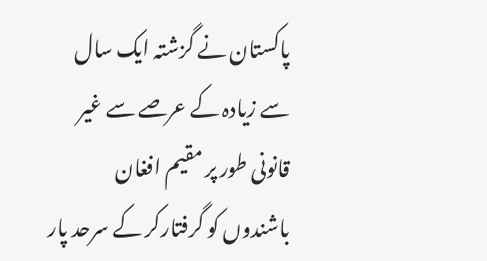پاکستان نے گزشتہ ایک سال سے زیادہ کے عرصے سے غیر قانونی طور پر مقیم افغان باشندوں کو گرفتارکر کے سرحد پار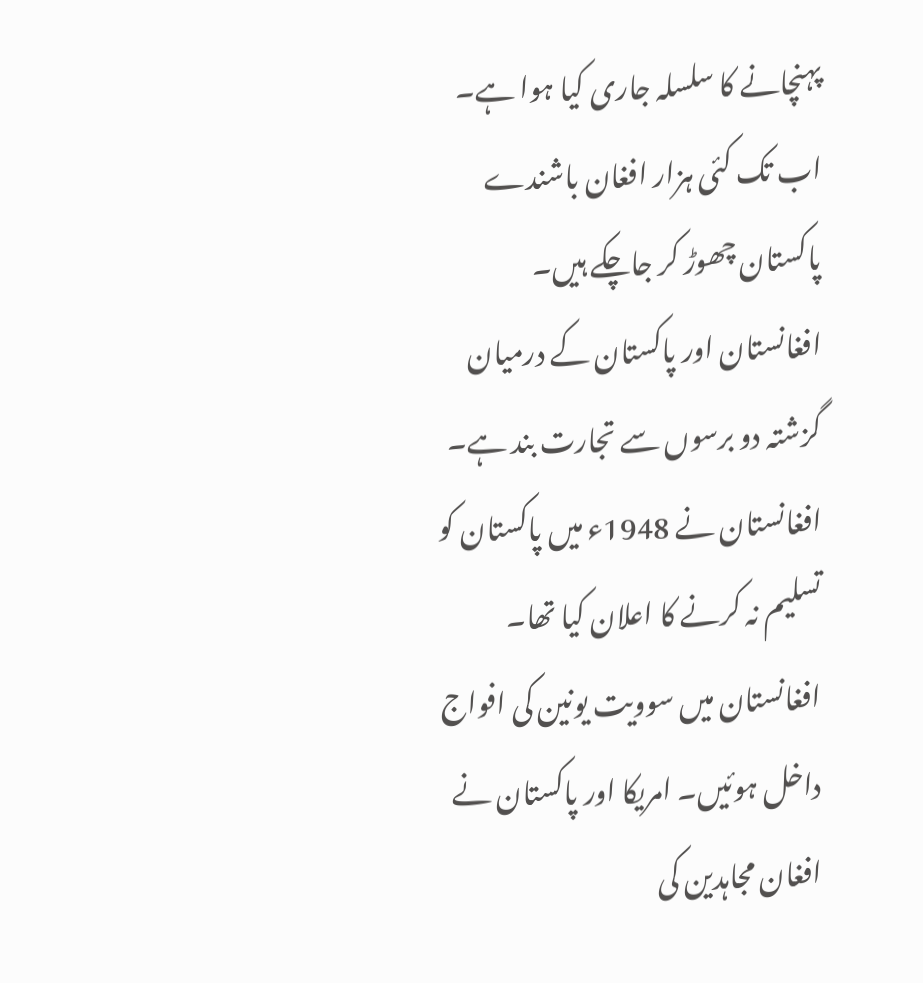پہنچانے کا سلسلہ جاری کیا ہوا ہے۔ اب تک کئی ہزار افغان باشندے پاکستان چھوڑ کر جاچکے ہیں۔ افغانستان اور پاکستان کے درمیان گزشتہ دو برسوں سے تجارت بند ہے۔ افغانستان نے 1948ء میں پاکستان کو تسلیم نہ کرنے کا اعلان کیا تھا۔ افغانستان میں سوویت یونین کی افواج داخل ہوئیں۔ امریکا اور پاکستان نے افغان مجاہدین کی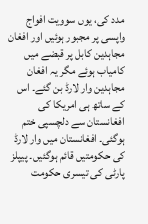مدد کی، یوں سوویت افواج واپسی پر مجبور ہوئیں اور افغان مجاہدین کابل پر قبضے میں کامیاب ہوئے مگر یہ افغان مجاہدین وار لارڈ بن گئے۔ اس کے ساتھ ہی امریکا کی افغانستان سے دلچسپی ختم ہوگئی۔ افغانستان میں وار لارڈ کی حکومتیں قائم ہوگئیں۔ پیپلز پارٹی کی تیسری حکومت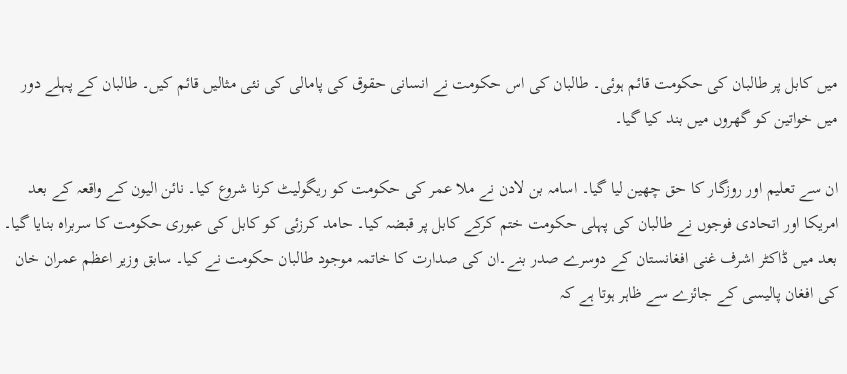میں کابل پر طالبان کی حکومت قائم ہوئی۔ طالبان کی اس حکومت نے انسانی حقوق کی پامالی کی نئی مثالیں قائم کیں۔ طالبان کے پہلے دور میں خواتین کو گھروں میں بند کیا گیا۔

ان سے تعلیم اور روزگار کا حق چھین لیا گیا۔ اسامہ بن لادن نے ملا عمر کی حکومت کو ریگولیٹ کرنا شروع کیا۔ نائن الیون کے واقعہ کے بعد امریکا اور اتحادی فوجوں نے طالبان کی پہلی حکومت ختم کرکے کابل پر قبضہ کیا۔ حامد کرزئی کو کابل کی عبوری حکومت کا سربراہ بنایا گیا۔ بعد میں ڈاکٹر اشرف غنی افغانستان کے دوسرے صدر بنے۔ان کی صدارت کا خاتمہ موجود طالبان حکومت نے کیا۔ سابق وزیر اعظم عمران خان کی افغان پالیسی کے جائزے سے ظاہر ہوتا ہے کہ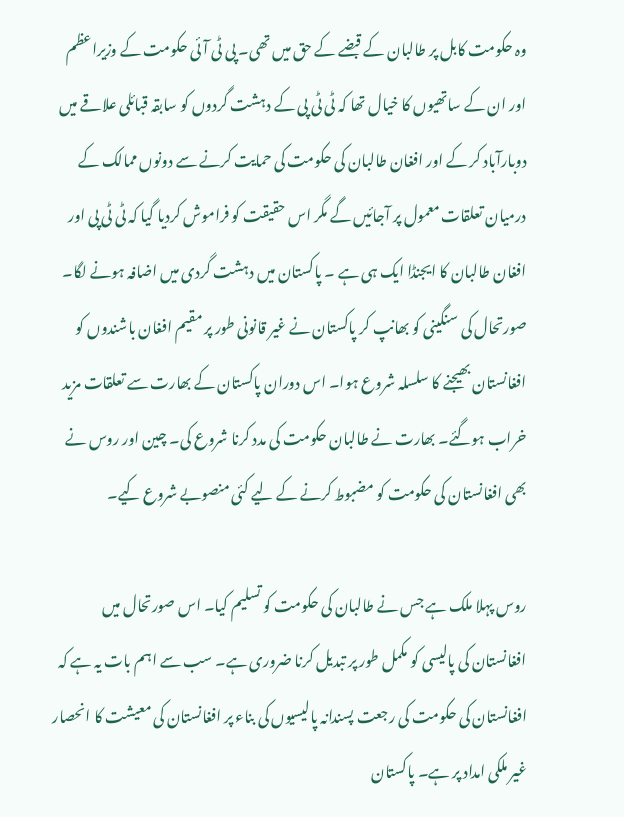وہ حکومت کابل پر طالبان کے قبضے کے حق میں تھی۔ پی ٹی آئی حکومت کے وزیراعظم اور ان کے ساتھیوں کا خیال تھا کہ ٹی ٹی پی کے دہشت گردوں کو سابقہ قبائلی علاقے میں دوبارآباد کر کے اور افغان طالبان کی حکومت کی حمایت کرنے سے دونوں ممالک کے درمیان تعلقات معمول پر آجائیں گے مگر اس حقیقت کو فراموش کردیا گیا کہ ٹی ٹی پی اور افغان طالبان کا ایجنڈا ایک ہی ہے ۔ پاکستان میں دہشت گردی میں اضافہ ہونے لگا۔ صورتحال کی سنگینی کو بھانپ کر پاکستان نے غیر قانونی طور پر مقیم افغان باشندوں کو افغانستان بھیجنے کا سلسلہ شروع ہوا۔ اس دوران پاکستان کے بھارت سے تعلقات مزید خراب ہوگئے۔ بھارت نے طالبان حکومت کی مدد کرنا شروع کی۔ چین اور روس نے بھی افغانستان کی حکومت کو مضبوط کرنے کے لیے کئی منصوبے شروع کیے۔

روس پہلا ملک ہے جس نے طالبان کی حکومت کو تسلیم کیا۔ اس صورتحال میں افغانستان کی پالیسی کو مکمل طور پر تبدیل کرنا ضروری ہے۔ سب سے اہم بات یہ ہے کہ افغانستان کی حکومت کی رجعت پسندانہ پالیسیوں کی بناء پر افغانستان کی معیشت کا انحصار غیر ملکی امداد پر ہے۔ پاکستان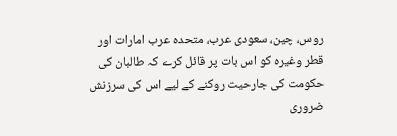روس، چین، سعودی عرب، متحدہ عرب امارات اور قطر وغیرہ کو اس بات پر قائل کرے کہ طالبان کی حکومت کی جارحیت روکنے کے لیے اس کی سرزنش ضروری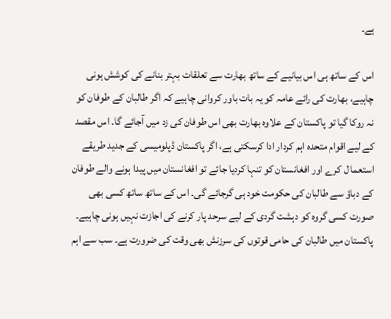ہے۔

اس کے ساتھ ہی اس بیانیے کے ساتھ بھارت سے تعلقات بہتر بنانے کی کوشش ہونی چاہیے، بھارت کی رائے عامہ کو یہ بات باور کروانی چاہیے کہ اگر طالبان کے طوفان کو نہ روکا گیا تو پاکستان کے علاوہ بھارت بھی اس طوفان کی زد میں آجائے گا۔ اس مقصد کے لیے اقوام متحدہ اہم کردار ادا کرسکتی ہے، اگر پاکستان ڈپلومیسی کے جدید طریقے استعما ل کرے اور افغانستان کو تنہا کردیا جائے تو افغانستان میں پیدا ہونے والے طوفان کے دباؤ سے طالبان کی حکومت خود ہی گرجائے گی۔ اس کے ساتھ ساتھ کسی بھی صورت کسی گروہ کو دہشت گردی کے لیے سرحد پار کرنے کی اجازت نہیں ہونی چاہیے۔ پاکستان میں طالبان کی حامی قوتوں کی سرزنش بھی وقت کی ضرورت ہے۔ سب سے اہم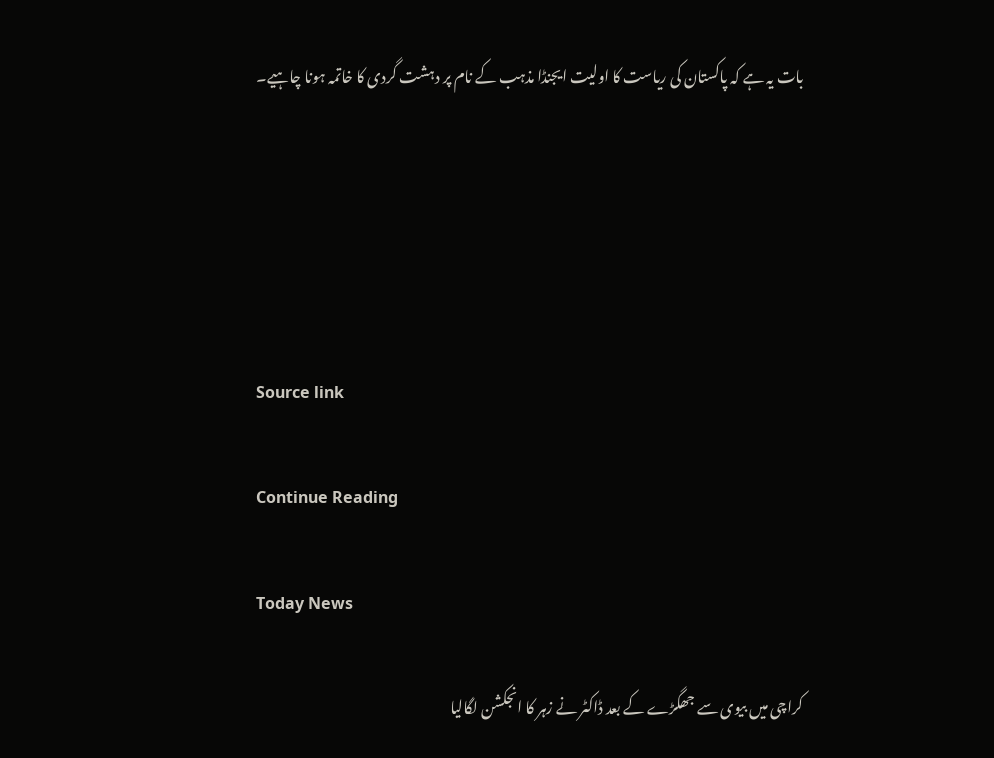بات یہ ہے کہ پاکستان کی ریاست کا اولیت ایجنڈا مذہب کے نام پر دہشت گردی کا خاتمہ ہونا چاہیے۔





Source link

Continue Reading

Today News

کراچی میں بیوی سے جھگڑے کے بعد ڈاکٹر نے زہر کا انجکشن لگالیا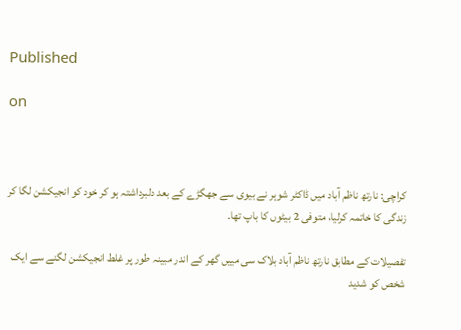Published

on



کراچی: نارتھ ناظم آباد میں ڈاکٹر شوہر نے بیوی سے جھگڑے کے بعد دلبرداشتہ ہو کر خود کو انجیکشن لگا کر زندگی کا خاتمہ کرلیا، متوفی 2 بیٹوں کا باپ تھا۔

تفصیلات کے مطابق نارتھ ناظم آباد بلاک سی مییں گھر کے اندر مبینہ طور پر غلط انجیکشن لگنے سے ایک شخص کو شدید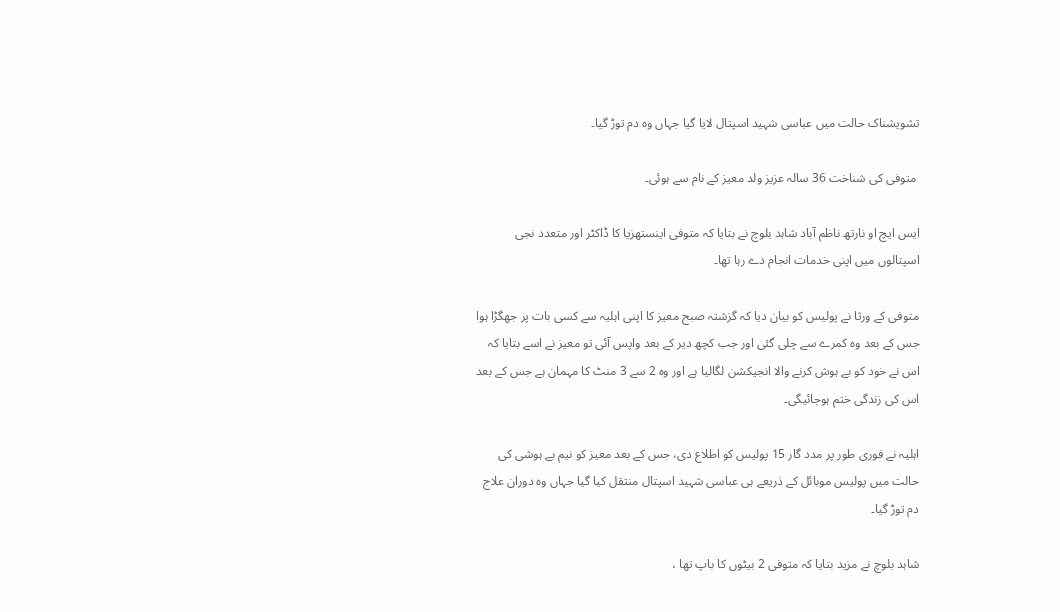تشویشناک حالت میں عباسی شہید اسپتال لایا گیا جہاں وہ دم توڑ گیا۔

 متوفی کی شناخت 36 سالہ عزیز ولد معیز کے نام سے ہوئی۔

ایس ایچ او نارتھ ناظم آباد شاہد بلوچ نے بتایا کہ متوفی اینستھزیا کا ڈاکٹر اور متعدد نجی اسپتالوں میں اپنی خدمات انجام دے رہا تھا۔

متوفی کے ورثا نے پولیس کو بیان دیا کہ گزشتہ صبح معیز کا اپنی اہلیہ سے کسی بات پر جھگڑا ہوا جس کے بعد وہ کمرے سے چلی گئی اور جب کچھ دیر کے بعد واپس آئی تو معیز نے اسے بتایا کہ اس نے خود کو بے ہوش کرنے والا انجیکشن لگالیا ہے اور وہ 2 سے 3 منٹ کا مہمان ہے جس کے بعد اس کی زندگی ختم ہوجائیگی۔

اہلیہ نے فوری طور پر مدد گار 15 پولیس کو اطلاع دی، جس کے بعد معیز کو نیم بے ہوشی کی حالت میں پولیس موبائل کے ذریعے ہی عباسی شہید اسپتال منتقل کیا گیا جہاں وہ دوران علاج دم توڑ گیا۔

شاہد بلوچ نے مزید بتایا کہ متوفی 2 بیٹوں کا باپ تھا ،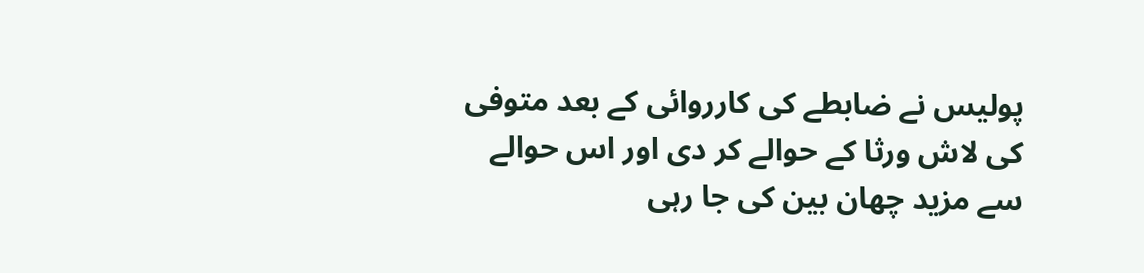پولیس نے ضابطے کی کارروائی کے بعد متوفی کی لاش ورثا کے حوالے کر دی اور اس حوالے سے مزید چھان بین کی جا رہی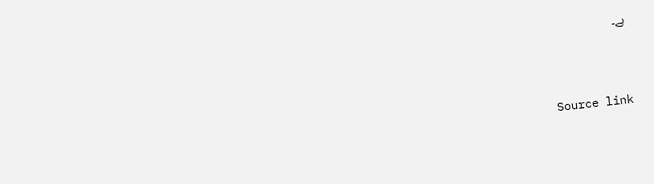ہے۔



Source link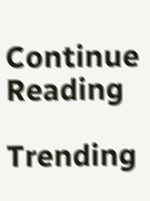Continue Reading

Trending